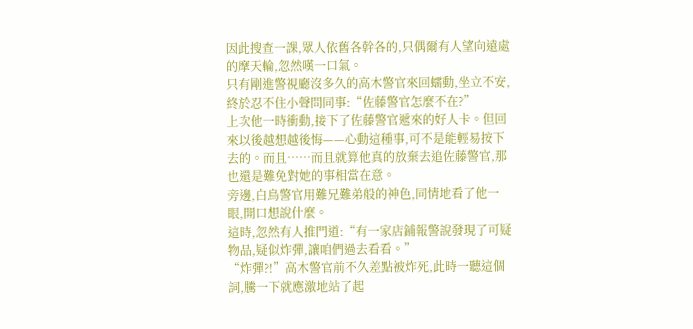因此搜查一課,眾人依舊各幹各的,只偶爾有人望向遠處的摩天輪,忽然嘆一口氣。
只有剛進警視廳沒多久的高木警官來回蠕動,坐立不安,終於忍不住小聲問同事:“佐藤警官怎麼不在?”
上次他一時衝動,接下了佐藤警官遞來的好人卡。但回來以後越想越後悔——心動這種事,可不是能輕易按下去的。而且……而且就算他真的放棄去追佐藤警官,那也還是難免對她的事相當在意。
旁邊,白鳥警官用難兄難弟般的神色,同情地看了他一眼,開口想說什麼。
這時,忽然有人推門道:“有一家店鋪報警說發現了可疑物品,疑似炸彈,讓咱們過去看看。”
“炸彈?!”高木警官前不久差點被炸死,此時一聽這個詞,騰一下就應激地站了起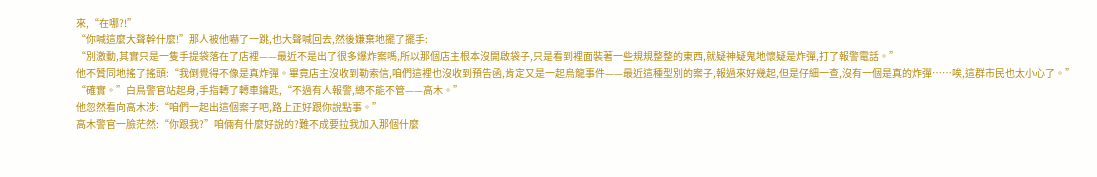來,“在哪?!”
“你喊這麼大聲幹什麼!”那人被他嚇了一跳,也大聲喊回去,然後嫌棄地擺了擺手:
“別激動,其實只是一隻手提袋落在了店裡——最近不是出了很多爆炸案嗎,所以那個店主根本沒開啟袋子,只是看到裡面裝著一些規規整整的東西,就疑神疑鬼地懷疑是炸彈,打了報警電話。”
他不贊同地搖了搖頭:“我倒覺得不像是真炸彈。畢竟店主沒收到勒索信,咱們這裡也沒收到預告函,肯定又是一起烏龍事件——最近這種型別的案子,報過來好幾起,但是仔細一查,沒有一個是真的炸彈……唉,這群市民也太小心了。”
“確實。”白鳥警官站起身,手指轉了轉車鑰匙,“不過有人報警,總不能不管——高木。”
他忽然看向高木涉:“咱們一起出這個案子吧,路上正好跟你說點事。”
高木警官一臉茫然:“你跟我?”咱倆有什麼好說的?難不成要拉我加入那個什麼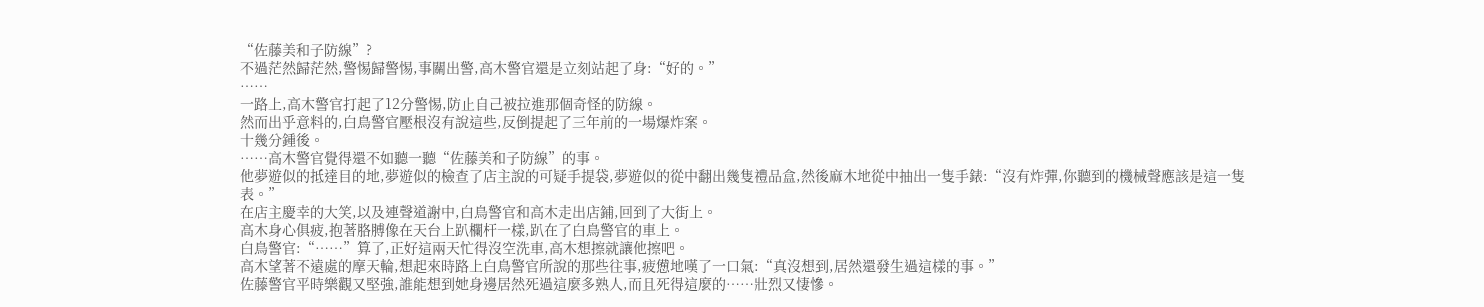“佐藤美和子防線”?
不過茫然歸茫然,警惕歸警惕,事關出警,高木警官還是立刻站起了身:“好的。”
……
一路上,高木警官打起了12分警惕,防止自己被拉進那個奇怪的防線。
然而出乎意料的,白鳥警官壓根沒有說這些,反倒提起了三年前的一場爆炸案。
十幾分鍾後。
……高木警官覺得還不如聽一聽“佐藤美和子防線”的事。
他夢遊似的抵達目的地,夢遊似的檢查了店主說的可疑手提袋,夢遊似的從中翻出幾隻禮品盒,然後麻木地從中抽出一隻手錶:“沒有炸彈,你聽到的機械聲應該是這一隻表。”
在店主慶幸的大笑,以及連聲道謝中,白鳥警官和高木走出店鋪,回到了大街上。
高木身心俱疲,抱著胳膊像在天台上趴欄杆一樣,趴在了白鳥警官的車上。
白鳥警官:“……”算了,正好這兩天忙得沒空洗車,高木想擦就讓他擦吧。
高木望著不遠處的摩天輪,想起來時路上白鳥警官所說的那些往事,疲憊地嘆了一口氣:“真沒想到,居然還發生過這樣的事。”
佐藤警官平時樂觀又堅強,誰能想到她身邊居然死過這麼多熟人,而且死得這麼的……壯烈又悽慘。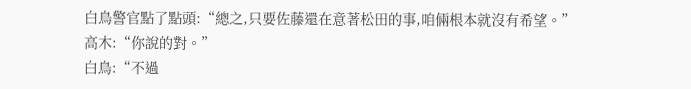白鳥警官點了點頭:“總之,只要佐藤還在意著松田的事,咱倆根本就沒有希望。”
高木:“你說的對。”
白鳥:“不過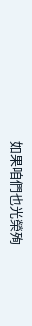如果咱們也光榮殉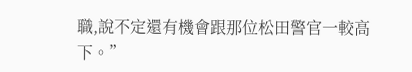職,說不定還有機會跟那位松田警官一較高下。”